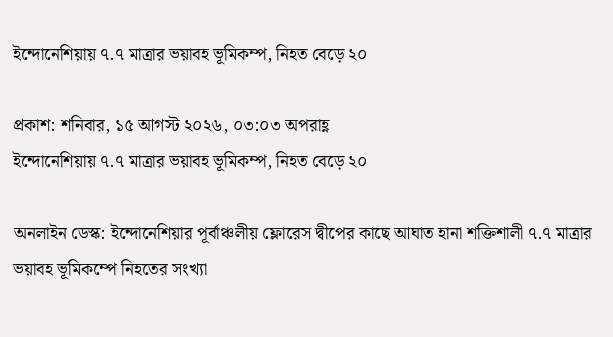ইন্দোনেশিয়ায় ৭.৭ মাত্রার ভয়াবহ ভূমিকম্প, নিহত বেড়ে ২০

প্রকাশ: শনিবার, ১৫ আগস্ট ২০২৬, ০৩:০৩ অপরাহ্ণ
ইন্দোনেশিয়ায় ৭.৭ মাত্রার ভয়াবহ ভূমিকম্প, নিহত বেড়ে ২০

অনলাইন ডেস্ক: ইন্দোনেশিয়ার পূর্বাঞ্চলীয় ফ্লোরেস দ্বীপের কাছে আঘাত হানা শক্তিশালী ৭.৭ মাত্রার ভয়াবহ ভূমিকম্পে নিহতের সংখ্যা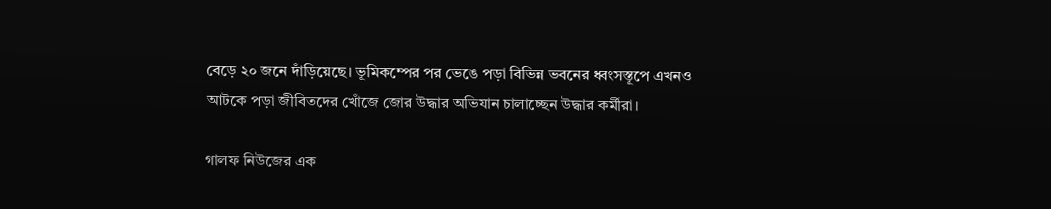বেড়ে ২০ জনে দাঁড়িয়েছে। ভূমিকম্পের পর ভেঙে পড়া বিভিন্ন ভবনের ধ্বংসস্তূপে এখনও আটকে পড়া জীবিতদের খোঁজে জোর উদ্ধার অভিযান চালাচ্ছেন উদ্ধার কর্মীরা।

গালফ নিউজের এক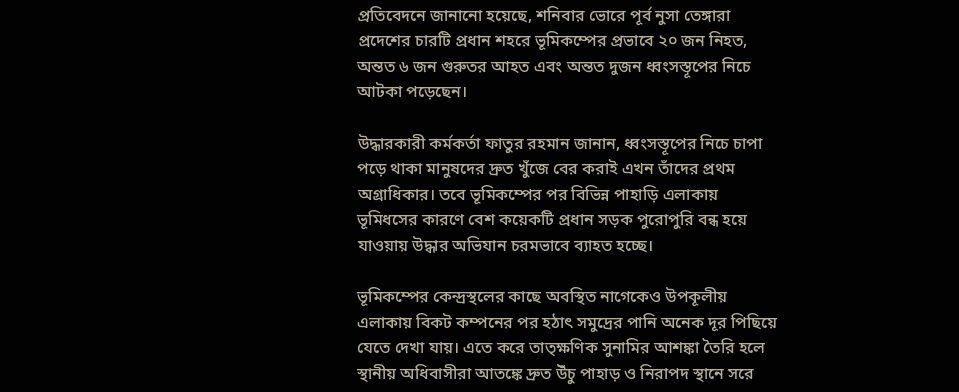প্রতিবেদনে জানানো হয়েছে, শনিবার ভোরে পূর্ব নুসা তেঙ্গারা প্রদেশের চারটি প্রধান শহরে ভূমিকম্পের প্রভাবে ২০ জন নিহত, অন্তত ৬ জন গুরুতর আহত এবং অন্তত দুজন ধ্বংসস্তূপের নিচে আটকা পড়েছেন।

উদ্ধারকারী কর্মকর্তা ফাতুর রহমান জানান, ধ্বংসস্তূপের নিচে চাপা পড়ে থাকা মানুষদের দ্রুত খুঁজে বের করাই এখন তাঁদের প্রথম অগ্রাধিকার। তবে ভূমিকম্পের পর বিভিন্ন পাহাড়ি এলাকায় ভূমিধসের কারণে বেশ কয়েকটি প্রধান সড়ক পুরোপুরি বন্ধ হয়ে যাওয়ায় উদ্ধার অভিযান চরমভাবে ব্যাহত হচ্ছে।

ভূমিকম্পের কেন্দ্রস্থলের কাছে অবস্থিত নাগেকেও উপকূলীয় এলাকায় বিকট কম্পনের পর হঠাৎ সমুদ্রের পানি অনেক দূর পিছিয়ে যেতে দেখা যায়। এতে করে তাত্ক্ষণিক সুনামির আশঙ্কা তৈরি হলে স্থানীয় অধিবাসীরা আতঙ্কে দ্রুত উঁচু পাহাড় ও নিরাপদ স্থানে সরে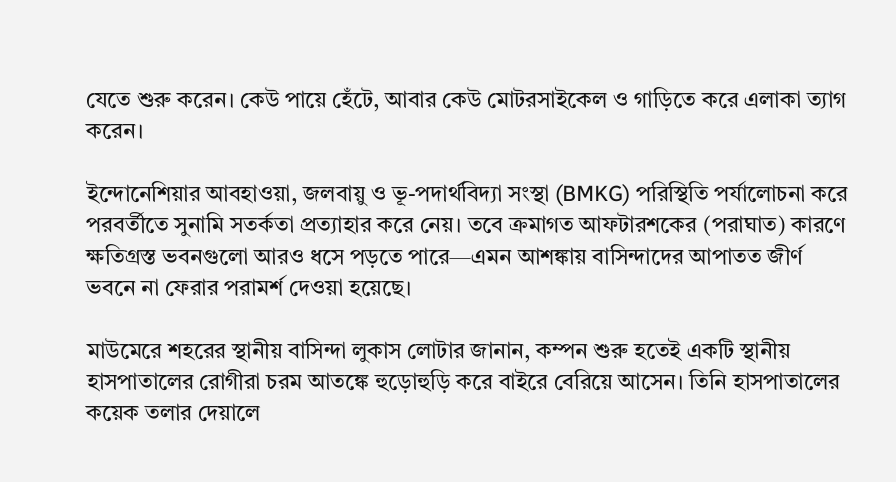যেতে শুরু করেন। কেউ পায়ে হেঁটে, আবার কেউ মোটরসাইকেল ও গাড়িতে করে এলাকা ত্যাগ করেন।

ইন্দোনেশিয়ার আবহাওয়া, জলবায়ু ও ভূ-পদার্থবিদ্যা সংস্থা (BMKG) পরিস্থিতি পর্যালোচনা করে পরবর্তীতে সুনামি সতর্কতা প্রত্যাহার করে নেয়। তবে ক্রমাগত আফটারশকের (পরাঘাত) কারণে ক্ষতিগ্রস্ত ভবনগুলো আরও ধসে পড়তে পারে—এমন আশঙ্কায় বাসিন্দাদের আপাতত জীর্ণ ভবনে না ফেরার পরামর্শ দেওয়া হয়েছে।

মাউমেরে শহরের স্থানীয় বাসিন্দা লুকাস লোটার জানান, কম্পন শুরু হতেই একটি স্থানীয় হাসপাতালের রোগীরা চরম আতঙ্কে হুড়োহুড়ি করে বাইরে বেরিয়ে আসেন। তিনি হাসপাতালের কয়েক তলার দেয়ালে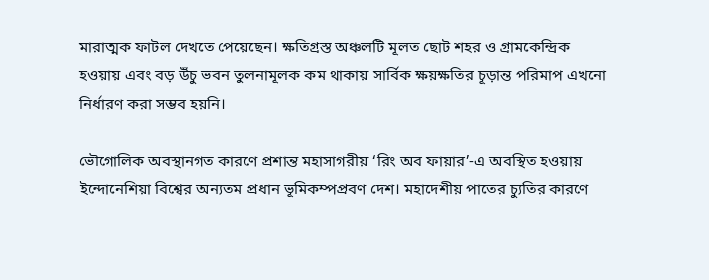মারাত্মক ফাটল দেখতে পেয়েছেন। ক্ষতিগ্রস্ত অঞ্চলটি মূলত ছোট শহর ও গ্রামকেন্দ্রিক হওয়ায় এবং বড় উঁচু ভবন তুলনামূলক কম থাকায় সার্বিক ক্ষয়ক্ষতির চূড়ান্ত পরিমাপ এখনো নির্ধারণ করা সম্ভব হয়নি।

ভৌগোলিক অবস্থানগত কারণে প্রশান্ত মহাসাগরীয় ‘রিং অব ফায়ার’-এ অবস্থিত হওয়ায় ইন্দোনেশিয়া বিশ্বের অন্যতম প্রধান ভূমিকম্পপ্রবণ দেশ। মহাদেশীয় পাতের চ্যুতির কারণে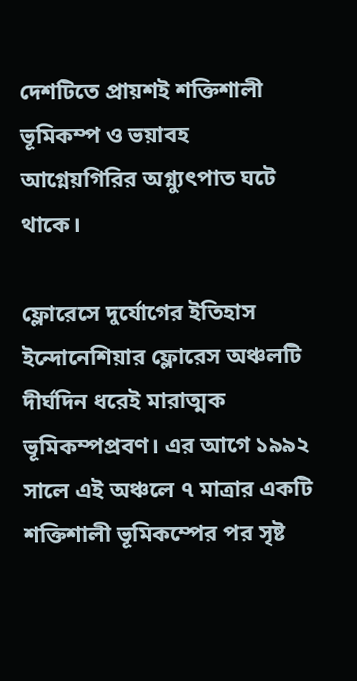দেশটিতে প্রায়শই শক্তিশালী ভূমিকম্প ও ভয়াবহ আগ্নেয়গিরির অগ্ন্যুৎপাত ঘটে থাকে।

ফ্লোরেসে দুর্যোগের ইতিহাস ইন্দোনেশিয়ার ফ্লোরেস অঞ্চলটি দীর্ঘদিন ধরেই মারাত্মক ভূমিকম্পপ্রবণ। এর আগে ১৯৯২ সালে এই অঞ্চলে ৭ মাত্রার একটি শক্তিশালী ভূমিকম্পের পর সৃষ্ট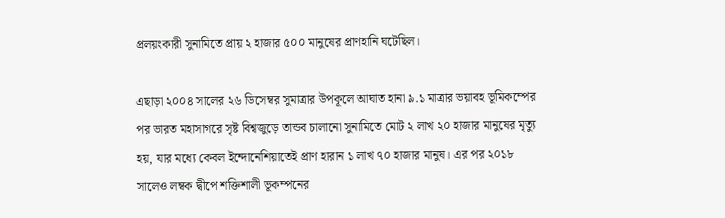প্রলয়ংকারী সুনামিতে প্রায় ২ হাজার ৫০০ মানুষের প্রাণহানি ঘটেছিল।

এছাড়া ২০০৪ সালের ২৬ ডিসেম্বর সুমাত্রার উপকূলে আঘাত হানা ৯.১ মাত্রার ভয়াবহ ভূমিকম্পের পর ভারত মহাসাগরে সৃষ্ট বিশ্বজুড়ে তান্ডব চালানো সুনামিতে মোট ২ লাখ ২০ হাজার মানুষের মৃত্যু হয়, যার মধ্যে কেবল ইন্দোনেশিয়াতেই প্রাণ হারান ১ লাখ ৭০ হাজার মানুষ। এর পর ২০১৮ সালেও লম্বক দ্বীপে শক্তিশালী ভূকম্পনের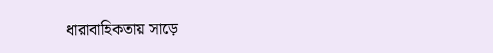ধারাবাহিকতায় সাড়ে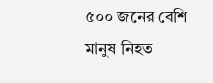৫০০ জনের বেশি মানুষ নিহত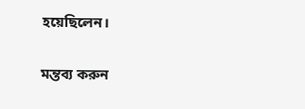হয়েছিলেন।

মন্তব্য করুন